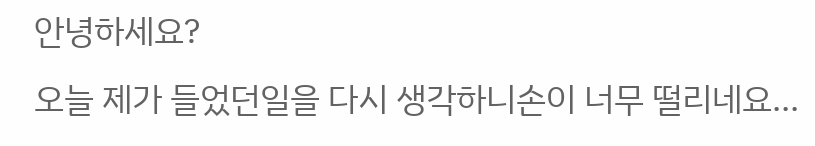안녕하세요?
오늘 제가 들었던일을 다시 생각하니손이 너무 떨리네요...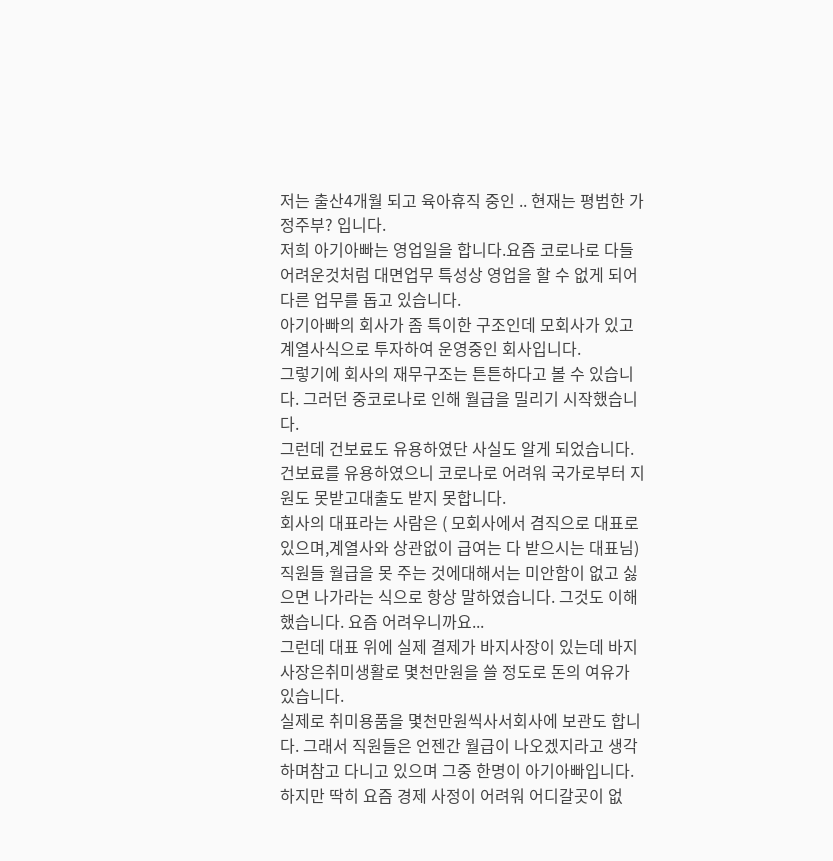저는 출산4개월 되고 육아휴직 중인 .. 현재는 평범한 가정주부? 입니다.
저희 아기아빠는 영업일을 합니다.요즘 코로나로 다들 어려운것처럼 대면업무 특성상 영업을 할 수 없게 되어다른 업무를 돕고 있습니다.
아기아빠의 회사가 좀 특이한 구조인데 모회사가 있고 계열사식으로 투자하여 운영중인 회사입니다.
그렇기에 회사의 재무구조는 튼튼하다고 볼 수 있습니다. 그러던 중코로나로 인해 월급을 밀리기 시작했습니다.
그런데 건보료도 유용하였단 사실도 알게 되었습니다.건보료를 유용하였으니 코로나로 어려워 국가로부터 지원도 못받고대출도 받지 못합니다.
회사의 대표라는 사람은 ( 모회사에서 겸직으로 대표로있으며,계열사와 상관없이 급여는 다 받으시는 대표님)
직원들 월급을 못 주는 것에대해서는 미안함이 없고 싫으면 나가라는 식으로 항상 말하였습니다. 그것도 이해했습니다. 요즘 어려우니까요...
그런데 대표 위에 실제 결제가 바지사장이 있는데 바지사장은취미생활로 몇천만원을 쓸 정도로 돈의 여유가 있습니다.
실제로 취미용품을 몇천만원씩사서회사에 보관도 합니다. 그래서 직원들은 언젠간 월급이 나오겠지라고 생각하며참고 다니고 있으며 그중 한명이 아기아빠입니다.
하지만 딱히 요즘 경제 사정이 어려워 어디갈곳이 없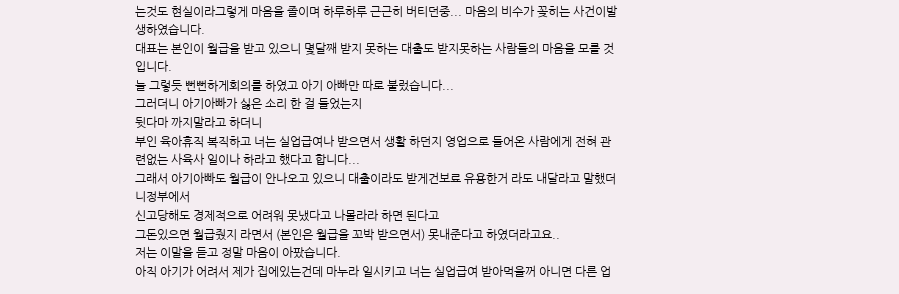는것도 현실이라그렇게 마음을 졸이며 하루하루 근근히 버티던중... 마음의 비수가 꽂히는 사건이발생하였습니다.
대표는 본인이 월급을 받고 있으니 몇달째 받지 못하는 대출도 받지못하는 사람들의 마음을 모를 것 입니다.
늘 그렇듯 뻔뻔하게회의를 하였고 아기 아빠만 따로 불렀습니다...
그러더니 아기아빠가 싫은 소리 한 걸 들었는지
뒷다마 까지말라고 하더니
부인 육아휴직 복직하고 너는 실업급여나 받으면서 생활 하던지 영업으로 들어온 사람에게 전혀 관련없는 사육사 일이나 하라고 했다고 합니다...
그래서 아기아빠도 월급이 안나오고 있으니 대출이라도 받게건보료 유용한거 라도 내달라고 말했더니정부에서
신고당해도 경제적으로 어려워 못냈다고 나몰라라 하면 된다고
그돈있으면 월급줬지 라면서 (본인은 월급을 꼬박 받으면서) 못내준다고 하였더라고요..
저는 이말을 듣고 정말 마음이 아팠습니다.
아직 아기가 어려서 제가 집에있는건데 마누라 일시키고 너는 실업급여 받아먹을꺼 아니면 다른 업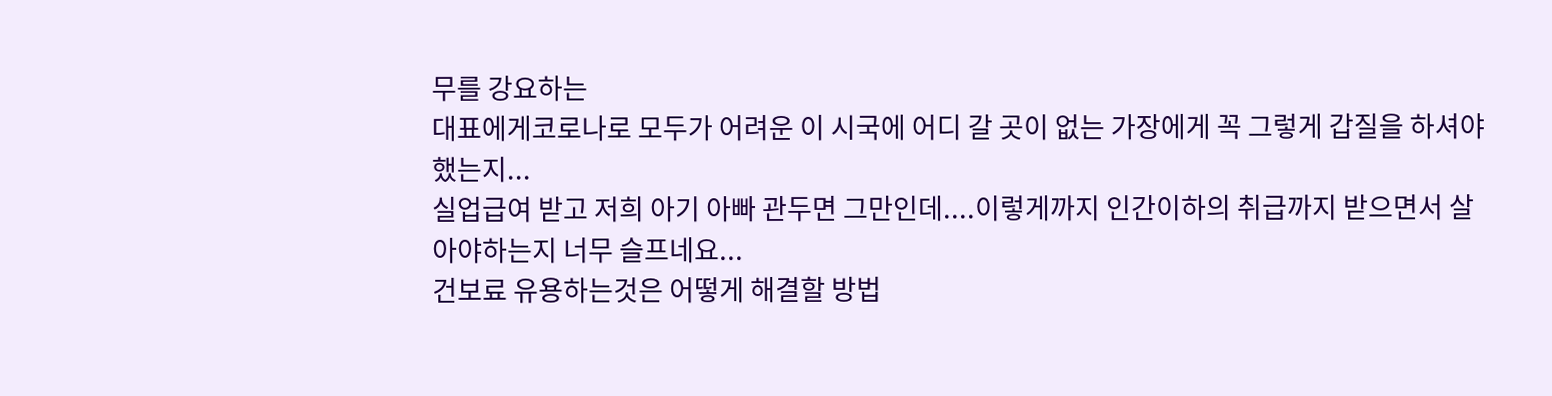무를 강요하는
대표에게코로나로 모두가 어려운 이 시국에 어디 갈 곳이 없는 가장에게 꼭 그렇게 갑질을 하셔야 했는지...
실업급여 받고 저희 아기 아빠 관두면 그만인데....이렇게까지 인간이하의 취급까지 받으면서 살아야하는지 너무 슬프네요...
건보료 유용하는것은 어떻게 해결할 방법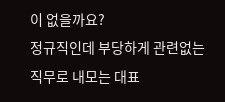이 없을까요?
정규직인데 부당하게 관련없는 직무로 내모는 대표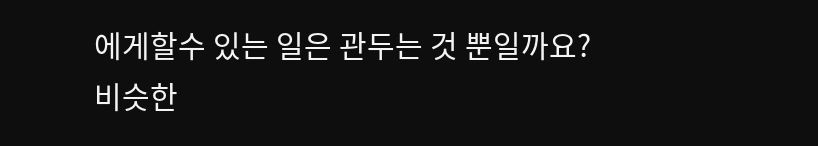에게할수 있는 일은 관두는 것 뿐일까요?
비슷한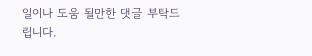일이나 도움 될만한 댓글 부탁드립니다.